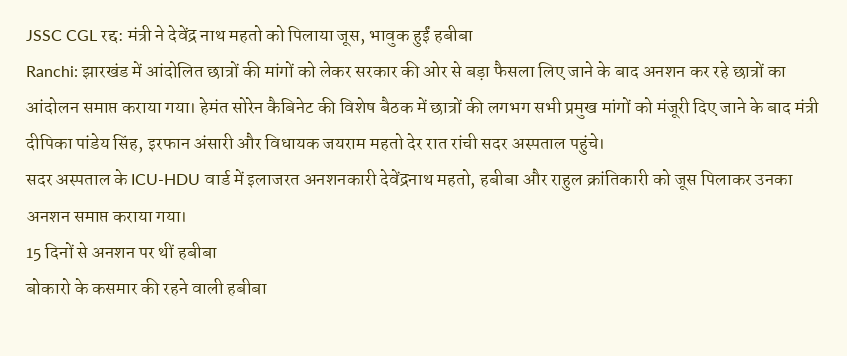JSSC CGL रद्द: मंत्री ने देवेंद्र नाथ महतो को पिलाया जूस, भावुक हुईं हबीबा
Ranchi: झारखंड में आंदोलित छात्रों की मांगों को लेकर सरकार की ओर से बड़ा फैसला लिए जाने के बाद अनशन कर रहे छात्रों का आंदोलन समाप्त कराया गया। हेमंत सोरेन कैबिनेट की विशेष बैठक में छात्रों की लगभग सभी प्रमुख मांगों को मंजूरी दिए जाने के बाद मंत्री दीपिका पांडेय सिंह, इरफान अंसारी और विधायक जयराम महतो देर रात रांची सदर अस्पताल पहुंचे।
सदर अस्पताल के ICU-HDU वार्ड में इलाजरत अनशनकारी देवेंद्रनाथ महतो, हबीबा और राहुल क्रांतिकारी को जूस पिलाकर उनका अनशन समाप्त कराया गया।
15 दिनों से अनशन पर थीं हबीबा
बोकारो के कसमार की रहने वाली हबीबा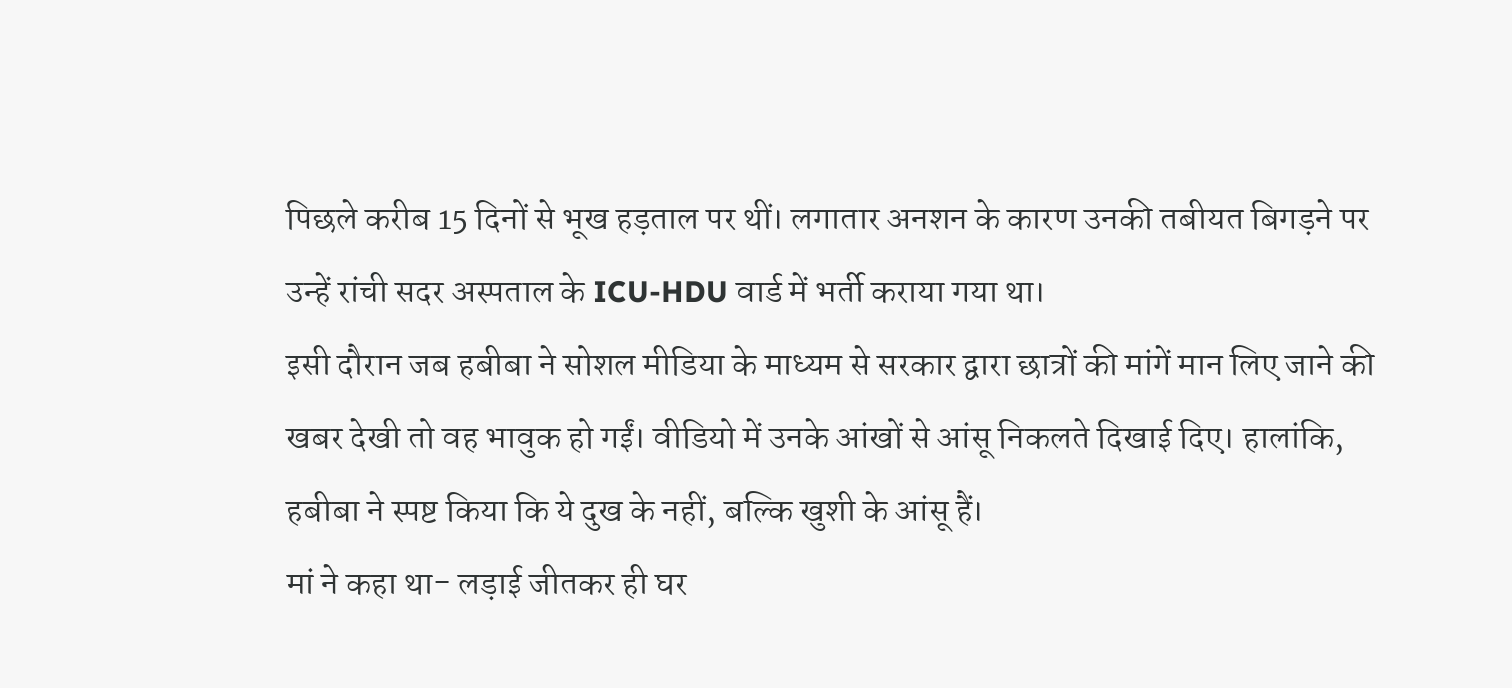पिछले करीब 15 दिनों से भूख हड़ताल पर थीं। लगातार अनशन के कारण उनकी तबीयत बिगड़ने पर उन्हें रांची सदर अस्पताल के ICU-HDU वार्ड में भर्ती कराया गया था।
इसी दौरान जब हबीबा ने सोशल मीडिया के माध्यम से सरकार द्वारा छात्रों की मांगें मान लिए जाने की खबर देखी तो वह भावुक हो गईं। वीडियो में उनके आंखों से आंसू निकलते दिखाई दिए। हालांकि, हबीबा ने स्पष्ट किया कि ये दुख के नहीं, बल्कि खुशी के आंसू हैं।
मां ने कहा था- लड़ाई जीतकर ही घर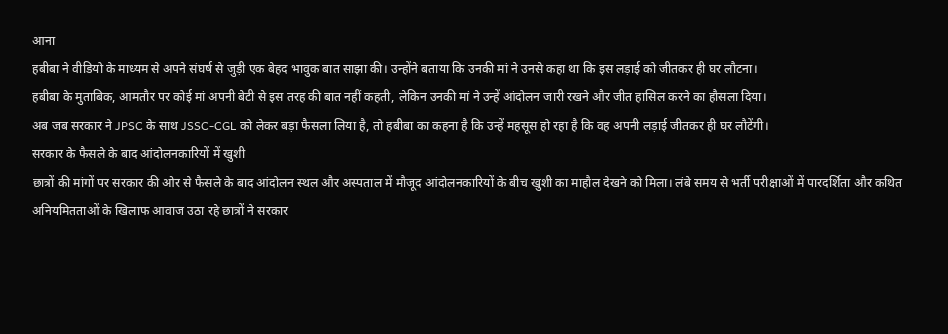आना
हबीबा ने वीडियो के माध्यम से अपने संघर्ष से जुड़ी एक बेहद भावुक बात साझा की। उन्होंने बताया कि उनकी मां ने उनसे कहा था कि इस लड़ाई को जीतकर ही घर लौटना।
हबीबा के मुताबिक, आमतौर पर कोई मां अपनी बेटी से इस तरह की बात नहीं कहती, लेकिन उनकी मां ने उन्हें आंदोलन जारी रखने और जीत हासिल करने का हौसला दिया।
अब जब सरकार ने JPSC के साथ JSSC-CGL को लेकर बड़ा फैसला लिया है, तो हबीबा का कहना है कि उन्हें महसूस हो रहा है कि वह अपनी लड़ाई जीतकर ही घर लौटेंगी।
सरकार के फैसले के बाद आंदोलनकारियों में खुशी
छात्रों की मांगों पर सरकार की ओर से फैसले के बाद आंदोलन स्थल और अस्पताल में मौजूद आंदोलनकारियों के बीच खुशी का माहौल देखने को मिला। लंबे समय से भर्ती परीक्षाओं में पारदर्शिता और कथित अनियमितताओं के खिलाफ आवाज उठा रहे छात्रों ने सरकार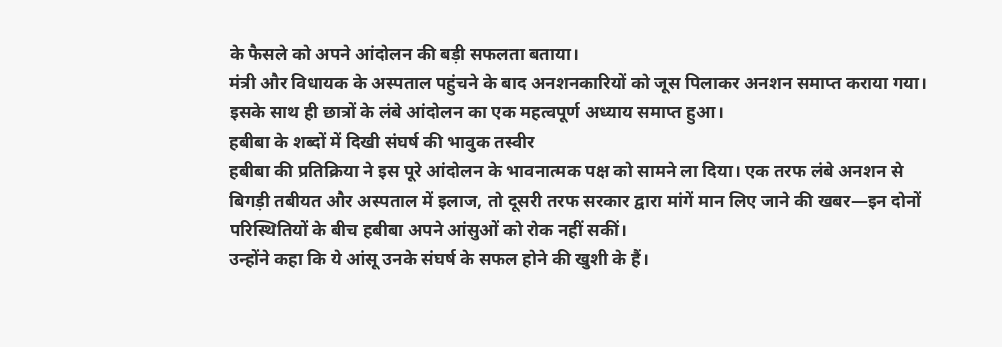के फैसले को अपने आंदोलन की बड़ी सफलता बताया।
मंत्री और विधायक के अस्पताल पहुंचने के बाद अनशनकारियों को जूस पिलाकर अनशन समाप्त कराया गया। इसके साथ ही छात्रों के लंबे आंदोलन का एक महत्वपूर्ण अध्याय समाप्त हुआ।
हबीबा के शब्दों में दिखी संघर्ष की भावुक तस्वीर
हबीबा की प्रतिक्रिया ने इस पूरे आंदोलन के भावनात्मक पक्ष को सामने ला दिया। एक तरफ लंबे अनशन से बिगड़ी तबीयत और अस्पताल में इलाज, तो दूसरी तरफ सरकार द्वारा मांगें मान लिए जाने की खबर—इन दोनों परिस्थितियों के बीच हबीबा अपने आंसुओं को रोक नहीं सकीं।
उन्होंने कहा कि ये आंसू उनके संघर्ष के सफल होने की खुशी के हैं।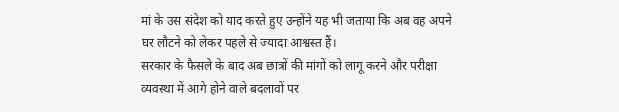मां के उस संदेश को याद करते हुए उन्होंने यह भी जताया कि अब वह अपने घर लौटने को लेकर पहले से ज्यादा आश्वस्त हैं।
सरकार के फैसले के बाद अब छात्रों की मांगों को लागू करने और परीक्षा व्यवस्था में आगे होने वाले बदलावों पर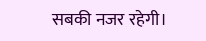सबकी नजर रहेगी।